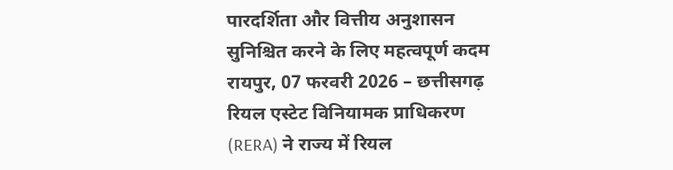पारदर्शिता और वित्तीय अनुशासन सुनिश्चित करने के लिए महत्वपूर्ण कदम
रायपुर, 07 फरवरी 2026 – छत्तीसगढ़ रियल एस्टेट विनियामक प्राधिकरण (RERA) ने राज्य में रियल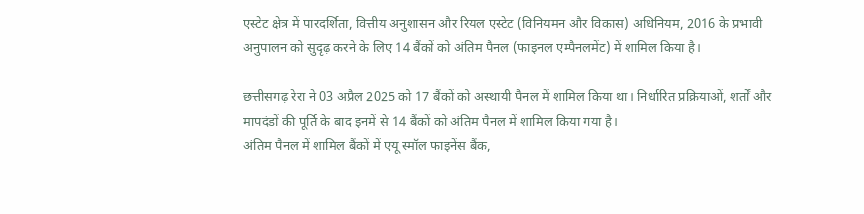एस्टेट क्षेत्र में पारदर्शिता, वित्तीय अनुशासन और रियल एस्टेट (विनियमन और विकास) अधिनियम, 2016 के प्रभावी अनुपालन को सुदृढ़ करने के लिए 14 बैंकों को अंतिम पैनल (फाइनल एम्पैनलमेंट) में शामिल किया है।

छत्तीसगढ़ रेरा ने 03 अप्रैल 2025 को 17 बैंकों को अस्थायी पैनल में शामिल किया था। निर्धारित प्रक्रियाओं, शर्तों और मापदंडों की पूर्ति के बाद इनमें से 14 बैंकों को अंतिम पैनल में शामिल किया गया है।
अंतिम पैनल में शामिल बैंकों में एयू स्मॉल फाइनेंस बैंक,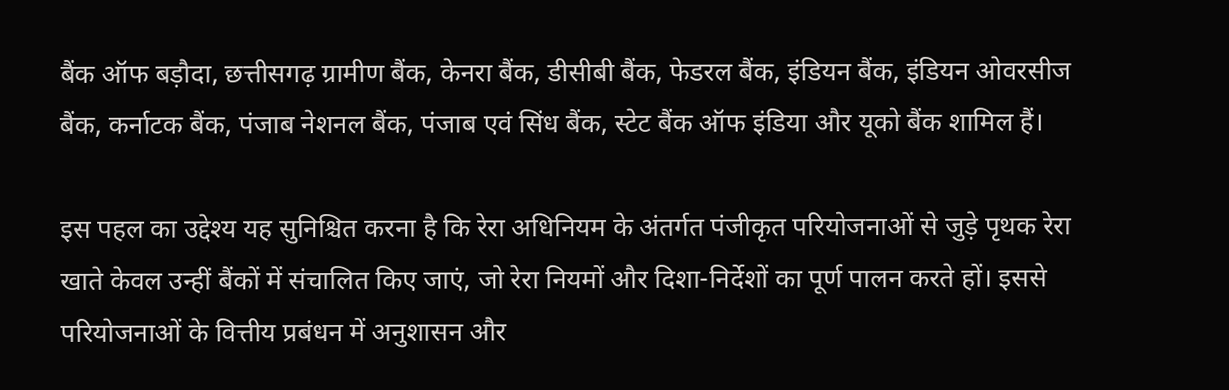बैंक ऑफ बड़ौदा, छत्तीसगढ़ ग्रामीण बैंक, केनरा बैंक, डीसीबी बैंक, फेडरल बैंक, इंडियन बैंक, इंडियन ओवरसीज बैंक, कर्नाटक बैंक, पंजाब नेशनल बैंक, पंजाब एवं सिंध बैंक, स्टेट बैंक ऑफ इंडिया और यूको बैंक शामिल हैं।

इस पहल का उद्देश्य यह सुनिश्चित करना है कि रेरा अधिनियम के अंतर्गत पंजीकृत परियोजनाओं से जुड़े पृथक रेरा खाते केवल उन्हीं बैंकों में संचालित किए जाएं, जो रेरा नियमों और दिशा-निर्देशों का पूर्ण पालन करते हों। इससे परियोजनाओं के वित्तीय प्रबंधन में अनुशासन और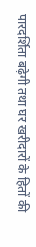पारदर्शिता बढ़ेगी तथा घर खरीदारों के हितों की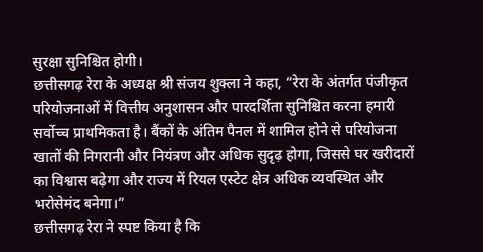सुरक्षा सुनिश्चित होगी।
छत्तीसगढ़ रेरा के अध्यक्ष श्री संजय शुक्ला ने कहा, “रेरा के अंतर्गत पंजीकृत परियोजनाओं में वित्तीय अनुशासन और पारदर्शिता सुनिश्चित करना हमारी सर्वोच्च प्राथमिकता है। बैंकों के अंतिम पैनल में शामिल होने से परियोजना खातों की निगरानी और नियंत्रण और अधिक सुदृढ़ होगा, जिससे घर खरीदारों का विश्वास बढ़ेगा और राज्य में रियल एस्टेट क्षेत्र अधिक व्यवस्थित और भरोसेमंद बनेगा।”
छत्तीसगढ़ रेरा ने स्पष्ट किया है कि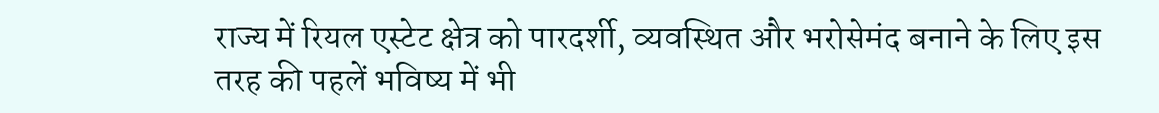राज्य में रियल एस्टेट क्षेत्र को पारदर्शी, व्यवस्थित और भरोसेमंद बनाने के लिए इस तरह की पहलें भविष्य में भी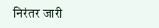निरंतर जारी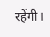रहेंगी।